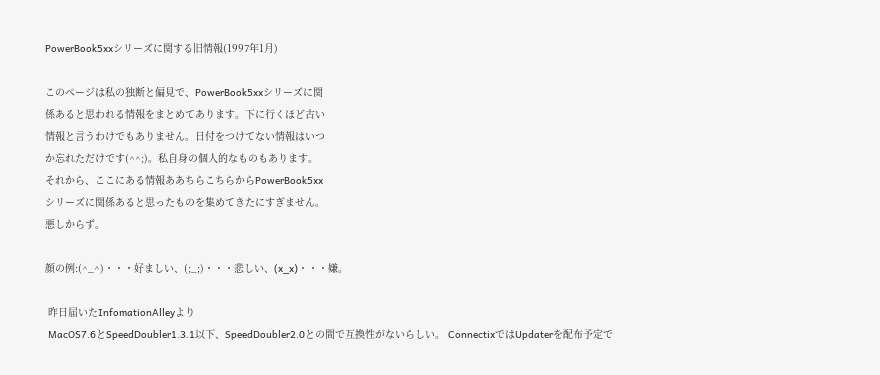PowerBook5xxシリーズに関する旧情報(1997年1月)

このページは私の独断と偏見で、PowerBook5xxシリーズに関
係あると思われる情報をまとめてあります。下に行くほど古い
情報と言うわけでもありません。日付をつけてない情報はいつ
か忘れただけです(^^;)。私自身の個人的なものもあります。
それから、ここにある情報ああちらこちらからPowerBook5xx
シリーズに関係あると思ったものを集めてきたにすぎません。
悪しからず。

顔の例:(^_^)・・・好ましい、(;_;)・・・悲しい、(x_x)・・・嫌。

 昨日届いたInfomationAlleyより
 MacOS7.6とSpeedDoubler1.3.1以下、SpeedDoubler2.0との間で互換性がないらしい。 ConnectixではUpdaterを配布予定で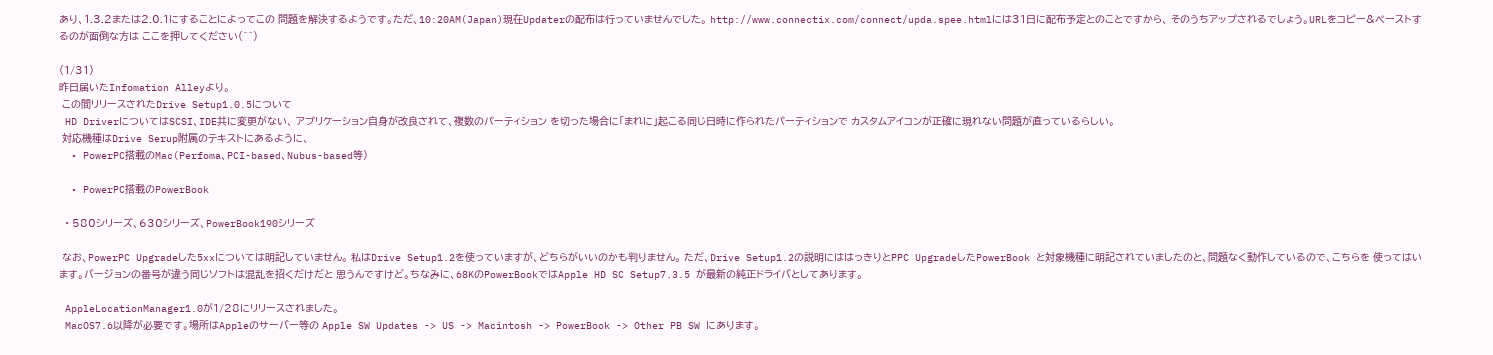あり、1.3.2または2.0.1にすることによってこの 問題を解決するようです。ただ、10:20AM(Japan)現在Updaterの配布は行っていませんでした。 http://www.connectix.com/connect/upda.spee.htmlには31日に配布予定とのことですから、 そのうちアップされるでしょう。URLをコピー&ペーストするのが面倒な方は ここを押してください(^^)

(1/31)
昨日届いたInfomation Alleyより。
 この間リリースされたDrive Setup1.0.5について
 HD DriverについてはSCSI、IDE共に変更がない、 アプリケーション自身が改良されて、複数のパーティション を切った場合に「まれに」起こる同じ日時に作られたパーティションで カスタムアイコンが正確に現れない問題が直っているらしい。
 対応機種はDrive Serup附属のテキストにあるように、
  • PowerPC搭載のMac(Perfoma、PCI-based、Nubus-based等)

  • PowerPC搭載のPowerBook

  • 580シリーズ、630シリーズ、PowerBook190シリーズ

 なお、PowerPC Upgradeした5xxについては明記していません。 私はDrive Setup1.2を使っていますが、どちらがいいのかも判りません。 ただ、Drive Setup1.2の説明にははっきりとPPC UpgradeしたPowerBook と対象機種に明記されていましたのと、問題なく動作しているので、こちらを 使ってはいます。バージョンの番号が違う同じソフトは混乱を招くだけだと 思うんですけど。ちなみに、68KのPowerBookではApple HD SC Setup7.3.5 が最新の純正ドライバとしてあります。

 AppleLocationManager1.0が1/28にリリースされました。
 MacOS7.6以降が必要です。場所はAppleのサーバー等の Apple SW Updates -> US -> Macintosh -> PowerBook -> Other PB SW にあります。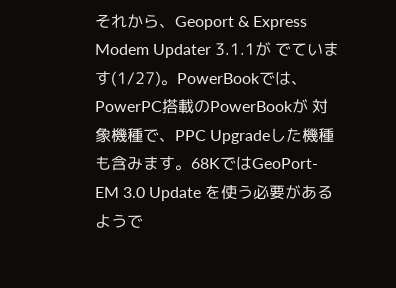それから、Geoport & Express Modem Updater 3.1.1が でています(1/27)。PowerBookでは、PowerPC搭載のPowerBookが 対象機種で、PPC Upgradeした機種も含みます。68KではGeoPort-EM 3.0 Update を使う必要があるようで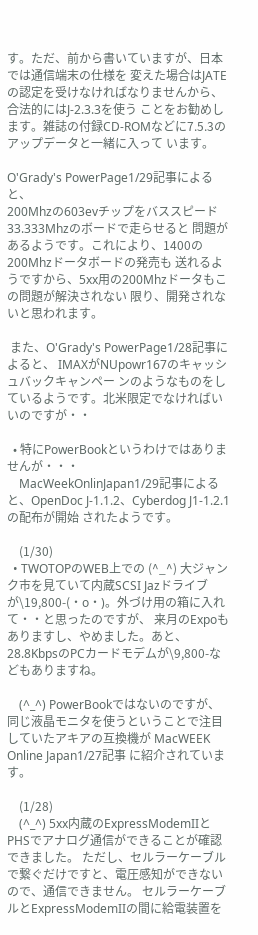す。ただ、前から書いていますが、日本では通信端末の仕様を 変えた場合はJATEの認定を受けなければなりませんから、合法的にはJ-2.3.3を使う ことをお勧めします。雑誌の付録CD-ROMなどに7.5.3のアップデータと一緒に入って います。

O'Grady's PowerPage1/29記事によると、
200Mhzの603evチップをバススピード33.333Mhzのボードで走らせると 問題があるようです。これにより、1400の200Mhzドータボードの発売も 送れるようですから、5xx用の200Mhzドータもこの問題が解決されない 限り、開発されないと思われます。

 また、O'Grady's PowerPage1/28記事によると、 IMAXがNUpowr167のキャッシュバックキャンペー ンのようなものをしているようです。北米限定でなければいいのですが・・

  • 特にPowerBookというわけではありませんが・・・
    MacWeekOnlinJapan1/29記事によると、OpenDoc J-1.1.2、Cyberdog J1-1.2.1 の配布が開始 されたようです。

    (1/30)
  • TWOTOPのWEB上での (^_^) 大ジャンク市を見ていて内蔵SCSI Jazドライブが\19,800-(・o・)。外づけ用の箱に入れて・・と思ったのですが、 来月のExpoもありますし、やめました。あと、28.8KbpsのPCカードモデムが\9,800-などもありますね。

    (^_^) PowerBookではないのですが、同じ液晶モニタを使うということで注目していたアキアの互換機が MacWEEK Online Japan1/27記事 に紹介されています。

    (1/28)
    (^_^) 5xx内蔵のExpressModemIIとPHSでアナログ通信ができることが確認できました。 ただし、セルラーケーブルで繋ぐだけですと、電圧感知ができないので、通信できません。 セルラーケーブルとExpressModemIIの間に給電装置を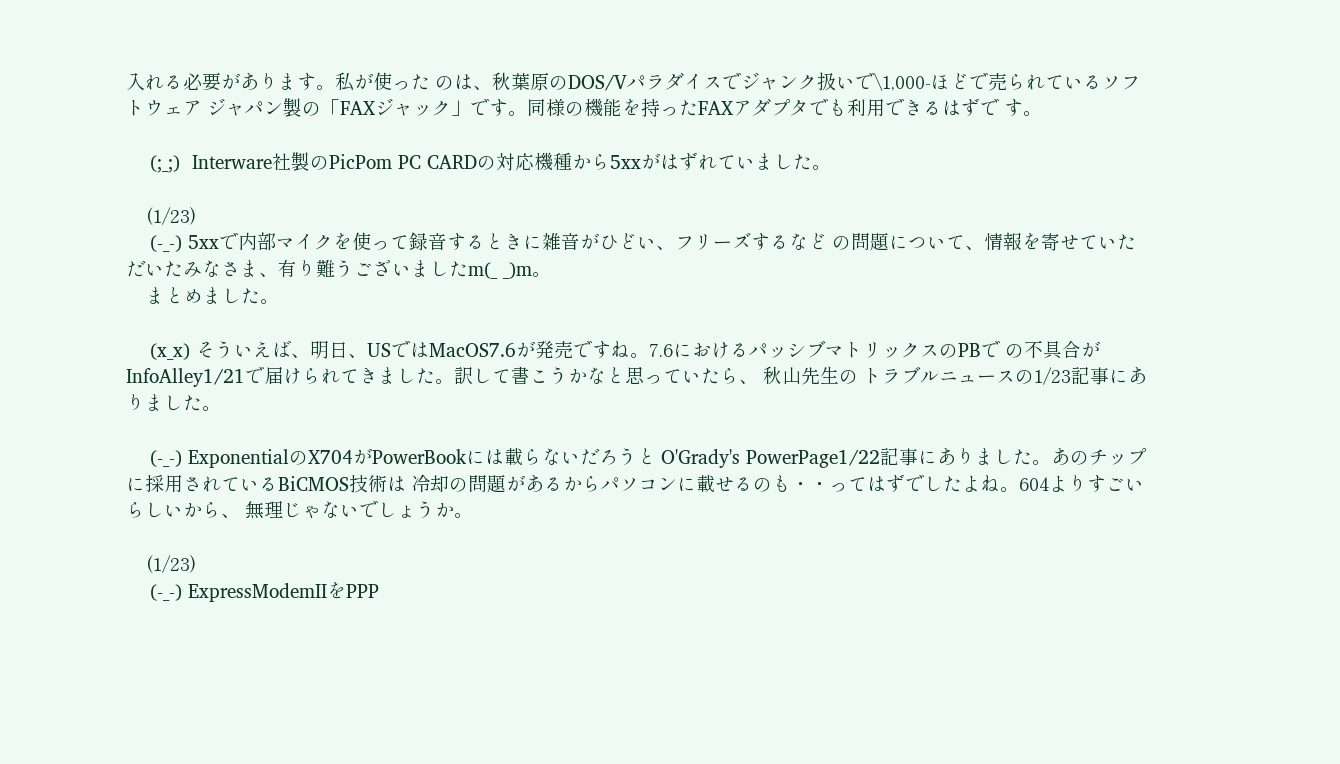入れる必要があります。私が使った のは、秋葉原のDOS/Vパラダイスでジャンク扱いで\1,000-ほどで売られているソフトウェア ジャパン製の「FAXジャック」です。同様の機能を持ったFAXアダプタでも利用できるはずで す。

    (;_;)  Interware社製のPicPom PC CARDの対応機種から5xxがはずれていました。

    (1/23)
    (-_-) 5xxで内部マイクを使って録音するときに雑音がひどい、フリーズするなど の問題について、情報を寄せていただいたみなさま、有り難うございましたm(_ _)m。
    まとめました。

    (x_x) そういえば、明日、USではMacOS7.6が発売ですね。7.6におけるパッシブマトリックスのPBで の不具合がInfoAlley1/21で届けられてきました。訳して書こうかなと思っていたら、 秋山先生の トラブルニュースの1/23記事にありました。

    (-_-) ExponentialのX704がPowerBookには載らないだろうと O'Grady's PowerPage1/22記事にありました。あのチップに採用されているBiCMOS技術は 冷却の問題があるからパソコンに載せるのも・・ってはずでしたよね。604よりすごいらしいから、 無理じゃないでしょうか。

    (1/23)
    (-_-) ExpressModemIIをPPP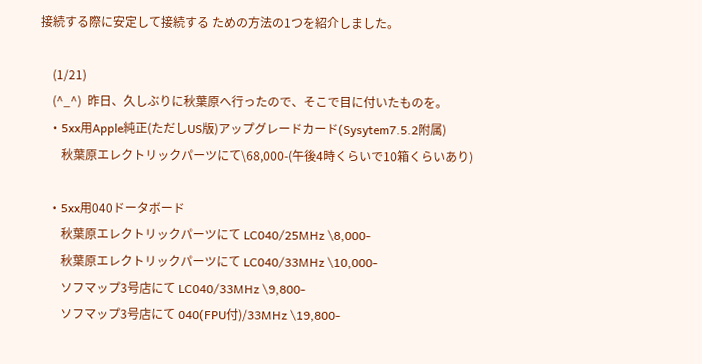接続する際に安定して接続する ための方法の1つを紹介しました。

    (1/21)
    (^_^)  昨日、久しぶりに秋葉原へ行ったので、そこで目に付いたものを。
    • 5xx用Apple純正(ただしUS版)アップグレードカード(Sysytem7.5.2附属)
       秋葉原エレクトリックパーツにて\68,000-(午後4時くらいで10箱くらいあり)

    • 5xx用040ドータボード
       秋葉原エレクトリックパーツにて LC040/25MHz \8,000-
       秋葉原エレクトリックパーツにて LC040/33MHz \10,000-
       ソフマップ3号店にて LC040/33MHz \9,800-
       ソフマップ3号店にて 040(FPU付)/33MHz \19,800-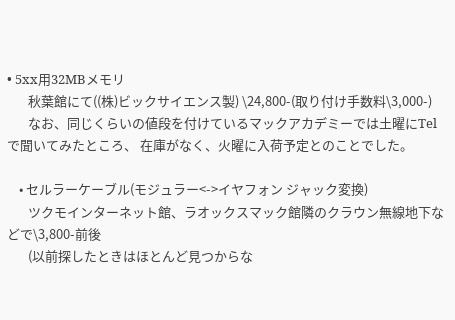• 5xx用32MBメモリ
       秋葉館にて((株)ビックサイエンス製) \24,800-(取り付け手数料\3,000-)
       なお、同じくらいの値段を付けているマックアカデミーでは土曜にTelで聞いてみたところ、 在庫がなく、火曜に入荷予定とのことでした。

    • セルラーケーブル(モジュラー<->イヤフォン ジャック変換)
       ツクモインターネット館、ラオックスマック館隣のクラウン無線地下などで\3,800-前後
       (以前探したときはほとんど見つからな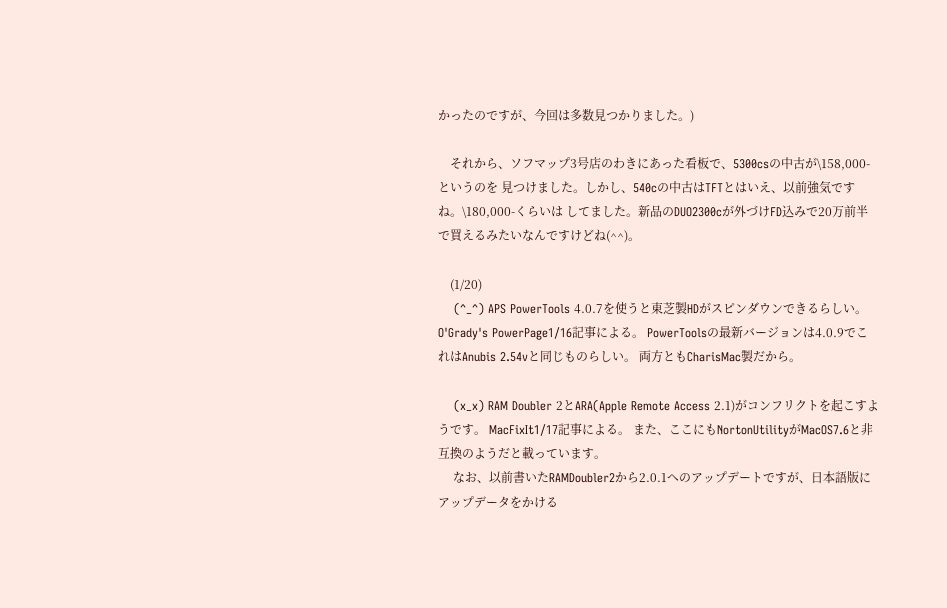かったのですが、今回は多数見つかりました。)

    それから、ソフマップ3号店のわきにあった看板で、5300csの中古が\158,000-というのを 見つけました。しかし、540cの中古はTFTとはいえ、以前強気ですね。\180,000-くらいは してました。新品のDUO2300cが外づけFD込みで20万前半で買えるみたいなんですけどね(^^)。

    (1/20)
    (^_^) APS PowerTools 4.0.7を使うと東芝製HDがスピンダウンできるらしい。 O'Grady's PowerPage1/16記事による。 PowerToolsの最新バージョンは4.0.9でこれはAnubis 2.54vと同じものらしい。 両方ともCharisMac製だから。

    (x_x) RAM Doubler 2とARA(Apple Remote Access 2.1)がコンフリクトを起こすようです。 MacFixIt1/17記事による。 また、ここにもNortonUtilityがMacOS7.6と非互換のようだと載っています。
     なお、以前書いたRAMDoubler2から2.0.1へのアップデートですが、日本語版に アップデータをかける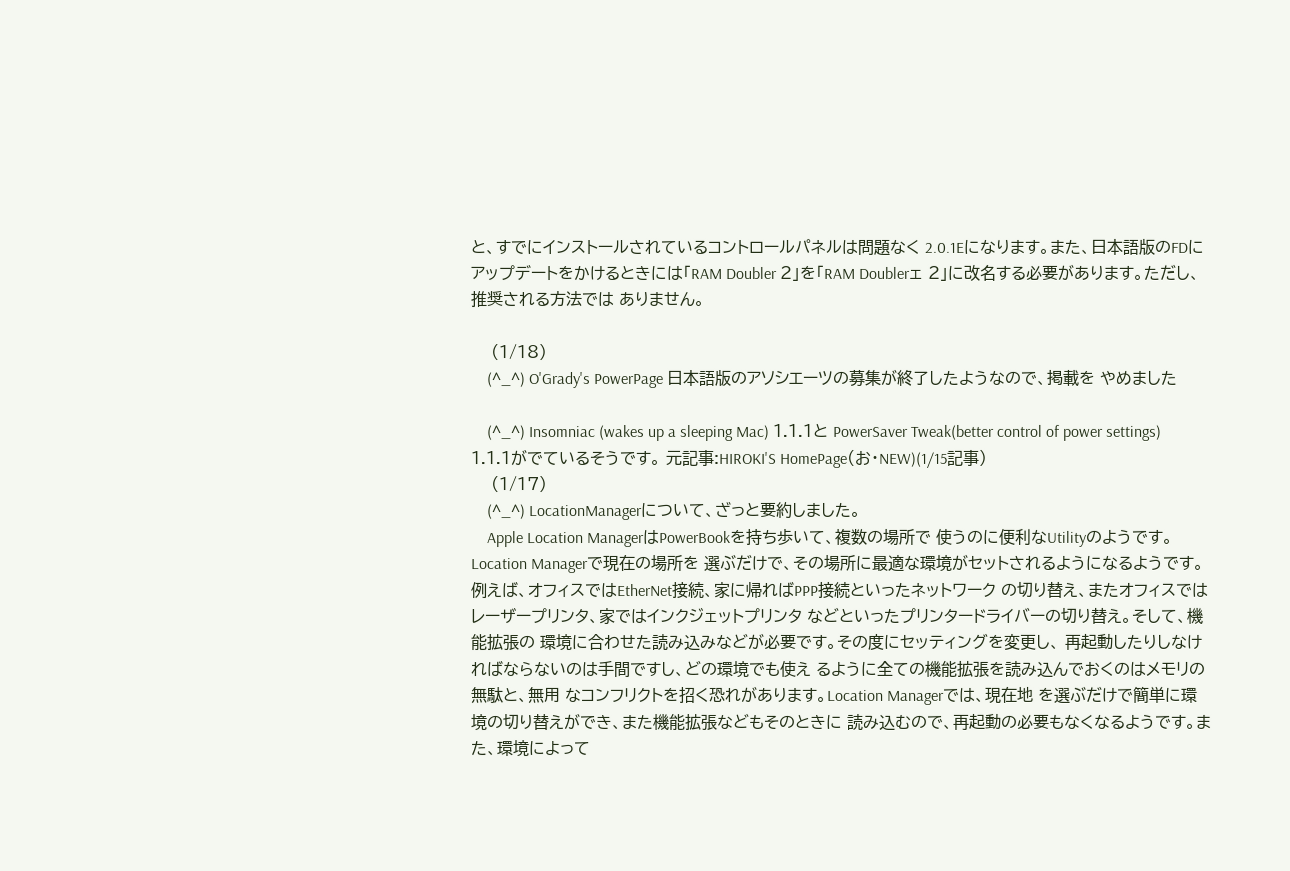と、すでにインストールされているコントロールパネルは問題なく 2.0.1Eになります。また、日本語版のFDにアップデートをかけるときには「RAM Doubler 2」を「RAM Doublerェ 2」に改名する必要があります。ただし、推奨される方法では ありません。

    (1/18)
    (^_^) O'Grady's PowerPage 日本語版のアソシエーツの募集が終了したようなので、掲載を やめました

    (^_^) Insomniac (wakes up a sleeping Mac) 1.1.1と PowerSaver Tweak(better control of power settings) 1.1.1がでているそうです。 元記事:HIROKI'S HomePage(お・NEW)(1/15記事)
    (1/17)
    (^_^) LocationManagerについて、ざっと要約しました。
    Apple Location ManagerはPowerBookを持ち歩いて、複数の場所で 使うのに便利なUtilityのようです。Location Managerで現在の場所を 選ぶだけで、その場所に最適な環境がセットされるようになるようです。 例えば、オフィスではEtherNet接続、家に帰ればPPP接続といったネットワーク の切り替え、またオフィスではレーザープリンタ、家ではインクジェットプリンタ などといったプリンタードライバーの切り替え。そして、機能拡張の 環境に合わせた読み込みなどが必要です。その度にセッティングを変更し、 再起動したりしなければならないのは手間ですし、どの環境でも使え るように全ての機能拡張を読み込んでおくのはメモリの無駄と、無用 なコンフリクトを招く恐れがあります。Location Managerでは、現在地 を選ぶだけで簡単に環境の切り替えができ、また機能拡張などもそのときに 読み込むので、再起動の必要もなくなるようです。また、環境によって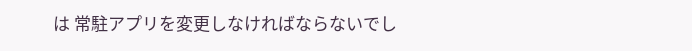は 常駐アプリを変更しなければならないでし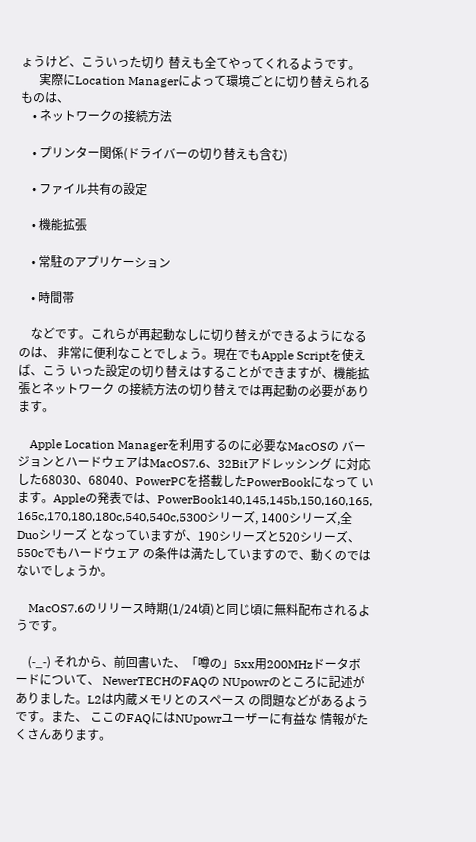ょうけど、こういった切り 替えも全てやってくれるようです。
      実際にLocation Managerによって環境ごとに切り替えられるものは、
    • ネットワークの接続方法

    • プリンター関係(ドライバーの切り替えも含む)

    • ファイル共有の設定

    • 機能拡張

    • 常駐のアプリケーション

    • 時間帯

    などです。これらが再起動なしに切り替えができるようになるのは、 非常に便利なことでしょう。現在でもApple Scriptを使えば、こう いった設定の切り替えはすることができますが、機能拡張とネットワーク の接続方法の切り替えでは再起動の必要があります。

    Apple Location Managerを利用するのに必要なMacOSの バージョンとハードウェアはMacOS7.6、32Bitアドレッシング に対応した68030、68040、PowerPCを搭載したPowerBookになって います。Appleの発表では、PowerBook140,145,145b,150,160,165, 165c,170,180,180c,540,540c,5300シリーズ, 1400シリーズ,全Duoシリーズ となっていますが、190シリーズと520シリーズ、550cでもハードウェア の条件は満たしていますので、動くのではないでしょうか。

    MacOS7.6のリリース時期(1/24頃)と同じ頃に無料配布されるようです。

    (-_-) それから、前回書いた、「噂の」5xx用200MHzドータボードについて、 NewerTECHのFAQの NUpowrのところに記述がありました。L2は内蔵メモリとのスペース の問題などがあるようです。また、 ここのFAQにはNUpowrユーザーに有益な 情報がたくさんあります。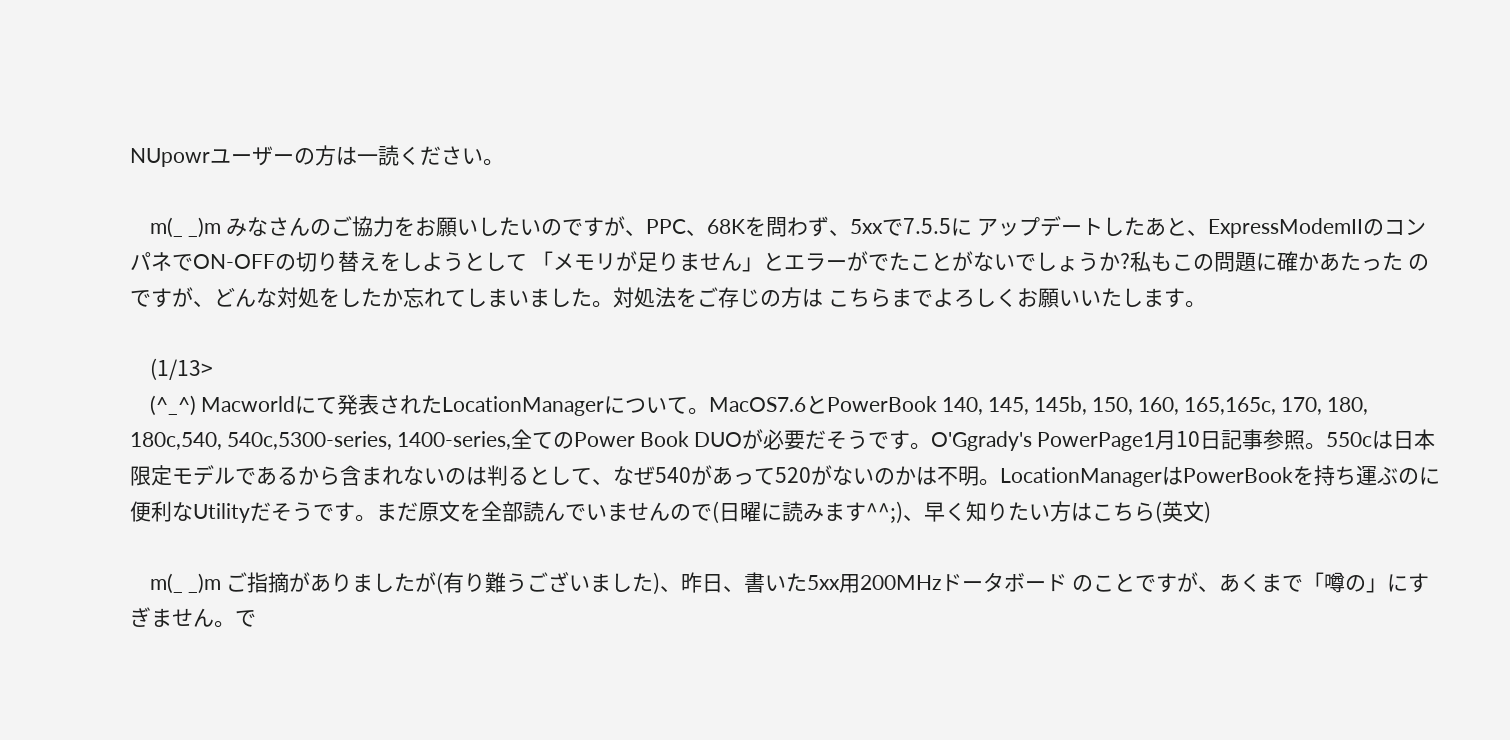NUpowrユーザーの方は一読ください。

    m(_ _)m みなさんのご協力をお願いしたいのですが、PPC、68Kを問わず、5xxで7.5.5に アップデートしたあと、ExpressModemIIのコンパネでON-OFFの切り替えをしようとして 「メモリが足りません」とエラーがでたことがないでしょうか?私もこの問題に確かあたった のですが、どんな対処をしたか忘れてしまいました。対処法をご存じの方は こちらまでよろしくお願いいたします。

    (1/13>
    (^_^) Macworldにて発表されたLocationManagerについて。MacOS7.6とPowerBook 140, 145, 145b, 150, 160, 165,165c, 170, 180, 180c,540, 540c,5300-series, 1400-series,全てのPower Book DUOが必要だそうです。O'Ggrady's PowerPage1月10日記事参照。550cは日本限定モデルであるから含まれないのは判るとして、なぜ540があって520がないのかは不明。LocationManagerはPowerBookを持ち運ぶのに便利なUtilityだそうです。まだ原文を全部読んでいませんので(日曜に読みます^^;)、早く知りたい方はこちら(英文)

    m(_ _)m ご指摘がありましたが(有り難うございました)、昨日、書いた5xx用200MHzドータボード のことですが、あくまで「噂の」にすぎません。で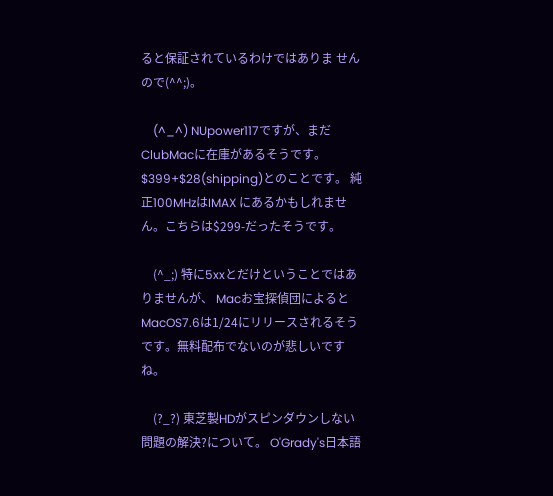ると保証されているわけではありま せんので(^^;)。

    (^_^) NUpower117ですが、まだClubMacに在庫があるそうです。 $399+$28(shipping)とのことです。 純正100MHzはIMAX にあるかもしれません。こちらは$299-だったそうです。

    (^_;) 特に5xxとだけということではありませんが、 Macお宝探偵団によるとMacOS7.6は1/24にリリースされるそうです。無料配布でないのが悲しいですね。

    (?_?) 東芝製HDがスピンダウンしない問題の解決?について。 O'Grady's日本語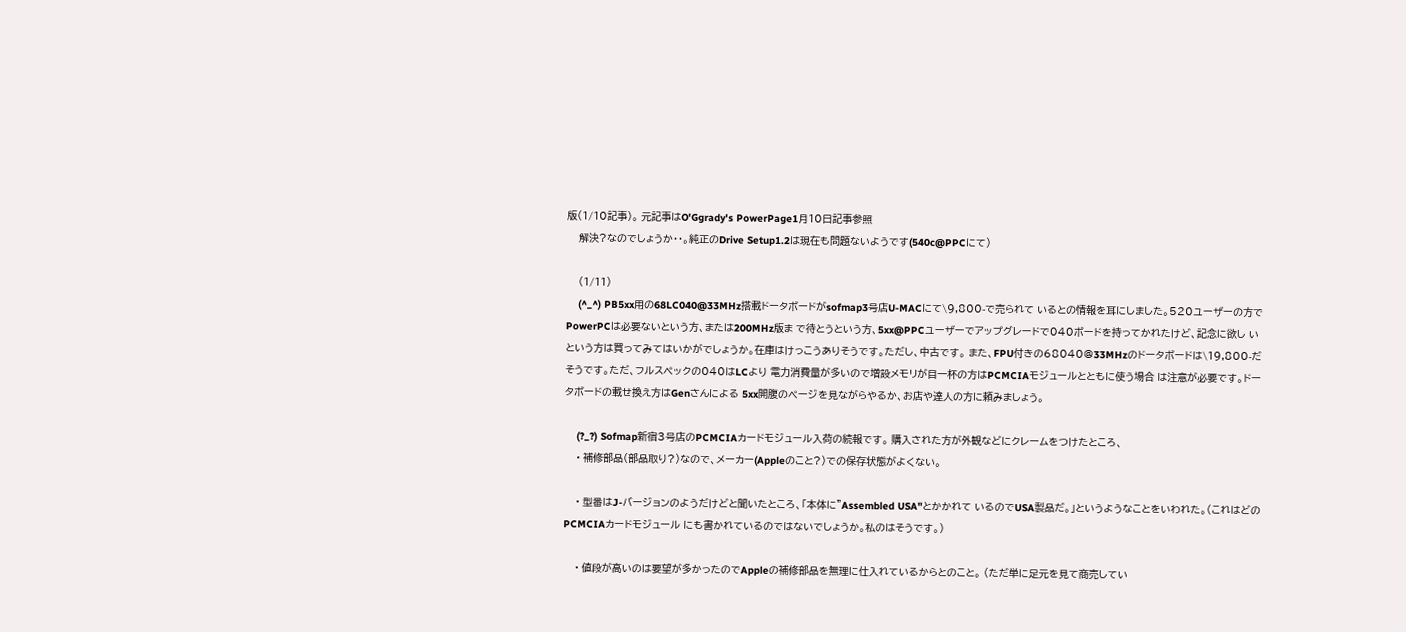版(1/10記事)。 元記事はO'Ggrady's PowerPage1月10日記事参照
    解決?なのでしょうか・・。純正のDrive Setup1.2は現在も問題ないようです(540c@PPCにて)

    (1/11)
    (^_^) PB5xx用の68LC040@33MHz搭載ドータボードがsofmap3号店U-MACにて\9,800-で売られて いるとの情報を耳にしました。520ユーザーの方でPowerPCは必要ないという方、または200MHz版ま で待とうという方、5xx@PPCユーザーでアップグレードで040ボードを持ってかれたけど、記念に欲し いという方は買ってみてはいかがでしょうか。在庫はけっこうありそうです。ただし、中古です。 また、FPU付きの68040@33MHzのドータボードは\19,800-だそうです。ただ、フルスペックの040はLCより 電力消費量が多いので増設メモリが目一杯の方はPCMCIAモジュールとともに使う場合 は注意が必要です。ドータボードの載せ換え方はGenさんによる 5xx開腹のページを見ながらやるか、お店や達人の方に頼みましょう。

    (?_?) Sofmap新宿3号店のPCMCIAカードモジュール入荷の続報です。 購入された方が外観などにクレームをつけたところ、
    • 補修部品(部品取り?)なので、メーカー(Appleのこと?)での保存状態がよくない。

    • 型番はJ-バージョンのようだけどと聞いたところ、「本体に"Assembled USA"とかかれて いるのでUSA製品だ。」というようなことをいわれた。(これはどのPCMCIAカードモジュール にも書かれているのではないでしょうか。私のはそうです。)

    • 値段が高いのは要望が多かったのでAppleの補修部品を無理に仕入れているからとのこと。 (ただ単に足元を見て商売してい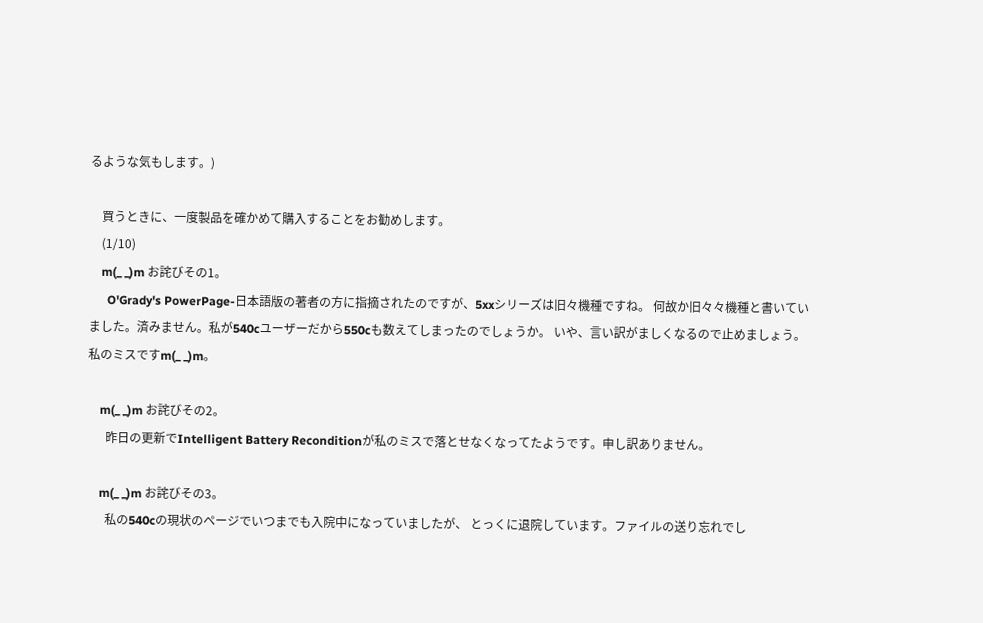るような気もします。)

    買うときに、一度製品を確かめて購入することをお勧めします。
    (1/10)
    m(_ _)m お詫びその1。
      O'Grady's PowerPage-日本語版の著者の方に指摘されたのですが、5xxシリーズは旧々機種ですね。 何故か旧々々機種と書いていました。済みません。私が540cユーザーだから550cも数えてしまったのでしょうか。 いや、言い訳がましくなるので止めましょう。私のミスですm(_ _)m。

    m(_ _)m お詫びその2。
      昨日の更新でIntelligent Battery Reconditionが私のミスで落とせなくなってたようです。申し訳ありません。

    m(_ _)m お詫びその3。
      私の540cの現状のページでいつまでも入院中になっていましたが、 とっくに退院しています。ファイルの送り忘れでし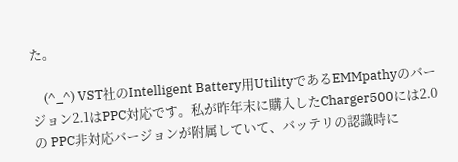た。

    (^_^) VST社のIntelligent Battery用UtilityであるEMMpathyのバージョン2.1はPPC対応です。私が昨年末に購入したCharger500には2.0の PPC非対応バージョンが附属していて、バッテリの認識時に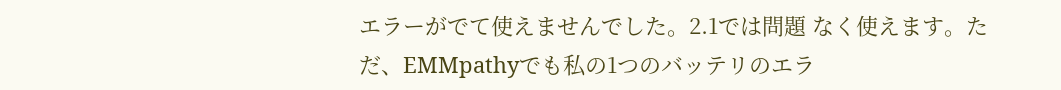エラーがでて使えませんでした。2.1では問題 なく使えます。ただ、EMMpathyでも私の1つのバッテリのエラ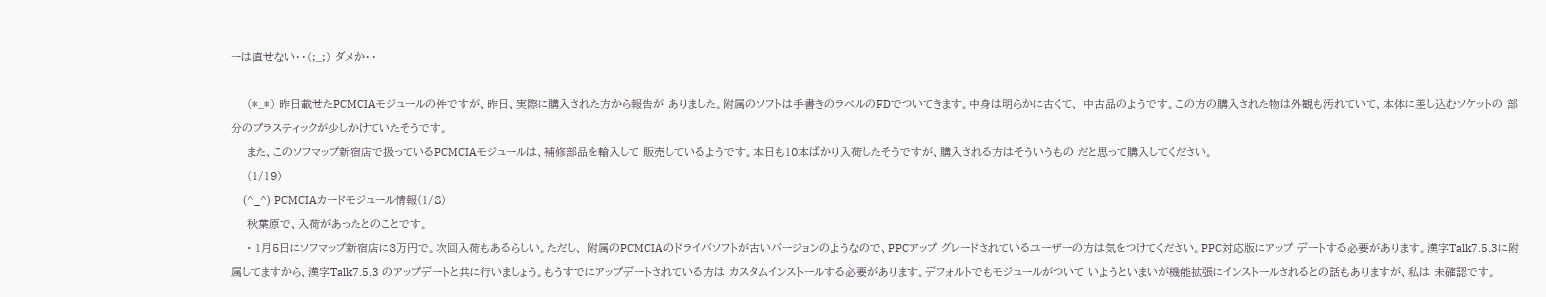ーは直せない・・(;_;) ダメか・・

    (*_*) 昨日載せたPCMCIAモジュールの件ですが、昨日、実際に購入された方から報告が ありました。附属のソフトは手書きのラベルのFDでついてきます。中身は明らかに古くて、 中古品のようです。この方の購入された物は外観も汚れていて、本体に差し込むソケットの 部分のプラスティックが少しかけていたそうです。
    また、このソフマップ新宿店で扱っているPCMCIAモジュールは、補修部品を輸入して 販売しているようです。本日も10本ばかり入荷したそうですが、購入される方はそういうもの だと思って購入してください。
    (1/19)
    (^_^) PCMCIAカードモジュール情報(1/8)
    秋葉原で、入荷があったとのことです。
    • 1月5日にソフマップ新宿店に3万円で。次回入荷もあるらしい。ただし、 附属のPCMCIAのドライバソフトが古いバージョンのようなので、PPCアップ グレードされているユーザーの方は気をつけてください。PPC対応版にアップ デートする必要があります。漢字Talk7.5.3に附属してますから、漢字Talk7.5.3 のアップデートと共に行いましょう。もうすでにアップデートされている方は カスタムインストールする必要があります。デフォルトでもモジュールがついて いようといまいが機能拡張にインストールされるとの話もありますが、私は 未確認です。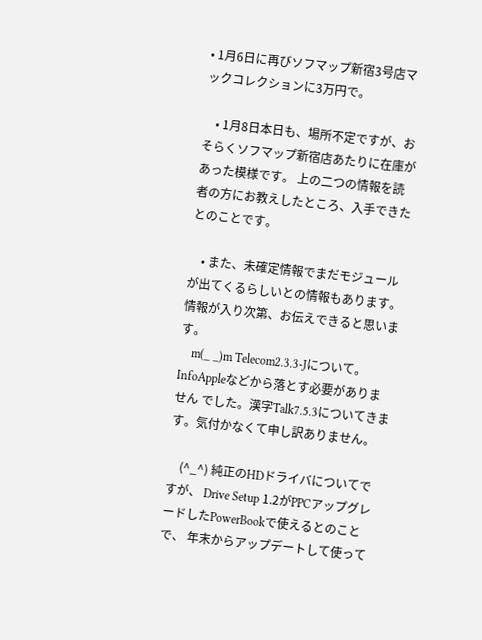• 1月6日に再びソフマップ新宿3号店マックコレクションに3万円で。

    • 1月8日本日も、場所不定ですが、おそらくソフマップ新宿店あたりに在庫があった模様です。 上の二つの情報を読者の方にお教えしたところ、入手できたとのことです。

    • また、未確定情報でまだモジュールが出てくるらしいとの情報もあります。 情報が入り次第、お伝えできると思います。
    m(_ _)m Telecom2.3.3-Jについて。InfoAppleなどから落とす必要がありません でした。漢字Talk7.5.3についてきます。気付かなくて申し訳ありません。

    (^_^) 純正のHDドライバについてですが、 Drive Setup 1.2がPPCアップグレードしたPowerBookで使えるとのことで、 年末からアップデートして使って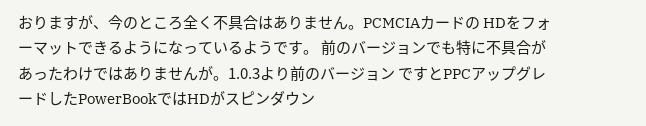おりますが、今のところ全く不具合はありません。PCMCIAカードの HDをフォーマットできるようになっているようです。 前のバージョンでも特に不具合があったわけではありませんが。1.0.3より前のバージョン ですとPPCアップグレードしたPowerBookではHDがスピンダウン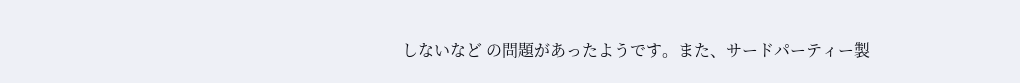しないなど の問題があったようです。また、サードパーティー製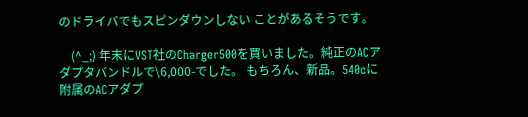のドライバでもスピンダウンしない ことがあるそうです。

    (^_;) 年末にVST社のCharger500を買いました。純正のACアダプタバンドルで\6,000-でした。 もちろん、新品。540cに附属のACアダプ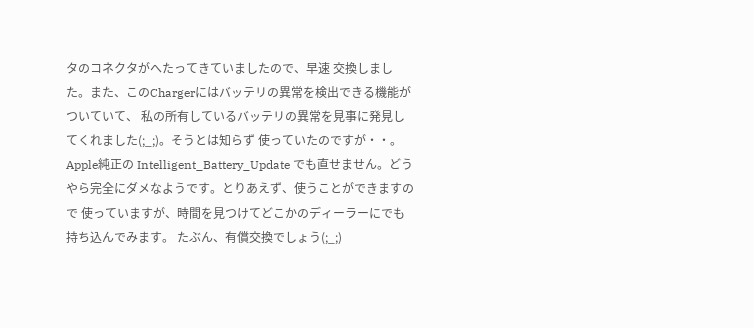タのコネクタがへたってきていましたので、早速 交換しました。また、このChargerにはバッテリの異常を検出できる機能がついていて、 私の所有しているバッテリの異常を見事に発見してくれました(;_;)。そうとは知らず 使っていたのですが・・。Apple純正の Intelligent_Battery_Update でも直せません。どうやら完全にダメなようです。とりあえず、使うことができますので 使っていますが、時間を見つけてどこかのディーラーにでも持ち込んでみます。 たぶん、有償交換でしょう(;_;)